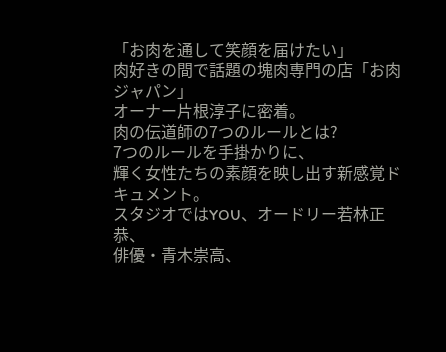「お肉を通して笑顔を届けたい」
肉好きの間で話題の塊肉専門の店「お肉ジャパン」
オーナー片根淳子に密着。
肉の伝道師の7つのルールとは?
7つのルールを手掛かりに、
輝く女性たちの素顔を映し出す新感覚ドキュメント。
スタジオではYOU、オードリー若林正恭、
俳優・青木崇高、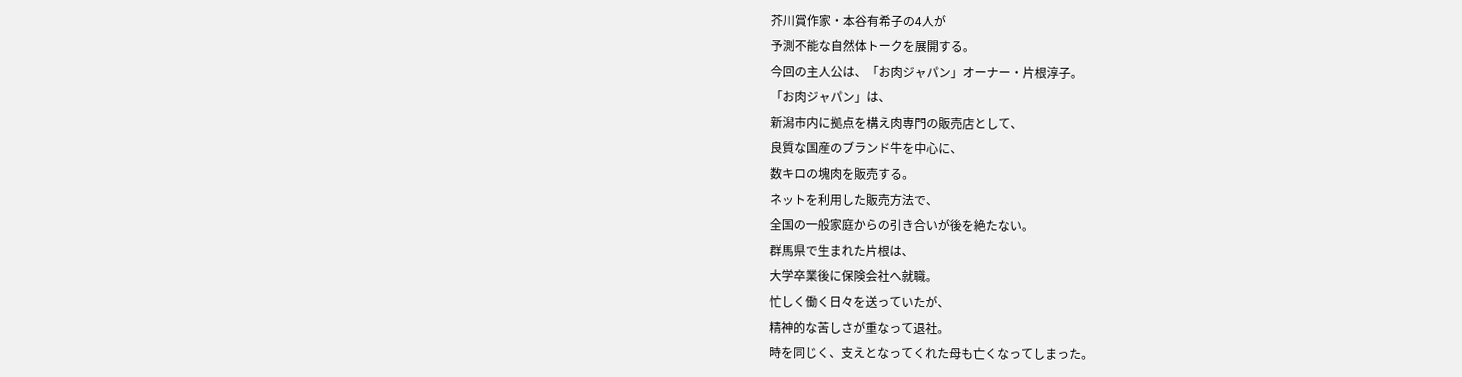芥川賞作家・本谷有希子の4人が
予測不能な自然体トークを展開する。
今回の主人公は、「お肉ジャパン」オーナー・片根淳子。
「お肉ジャパン」は、
新潟市内に拠点を構え肉専門の販売店として、
良質な国産のブランド牛を中心に、
数キロの塊肉を販売する。
ネットを利用した販売方法で、
全国の一般家庭からの引き合いが後を絶たない。
群馬県で生まれた片根は、
大学卒業後に保険会社へ就職。
忙しく働く日々を送っていたが、
精神的な苦しさが重なって退社。
時を同じく、支えとなってくれた母も亡くなってしまった。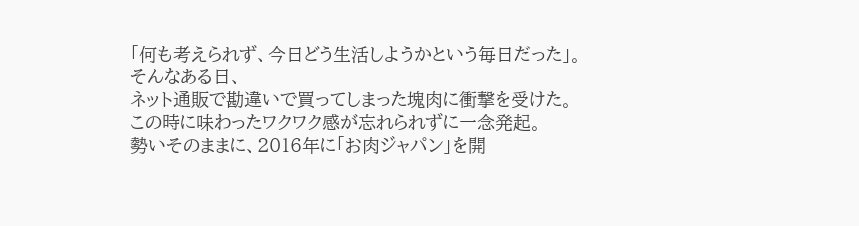「何も考えられず、今日どう生活しようかという毎日だった」。
そんなある日、
ネット通販で勘違いで買ってしまった塊肉に衝撃を受けた。
この時に味わったワクワク感が忘れられずに一念発起。
勢いそのままに、2016年に「お肉ジャパン」を開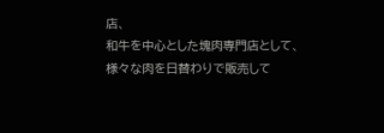店、
和牛を中心とした塊肉専門店として、
様々な肉を日替わりで販売して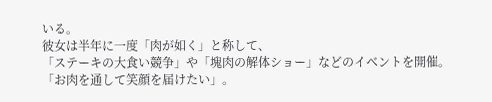いる。
彼女は半年に一度「肉が如く」と称して、
「ステーキの大食い競争」や「塊肉の解体ショー」などのイベントを開催。
「お肉を通して笑顔を届けたい」。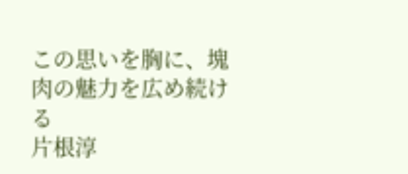この思いを胸に、塊肉の魅力を広め続ける
片根淳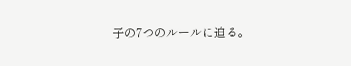子の7つのルールに迫る。